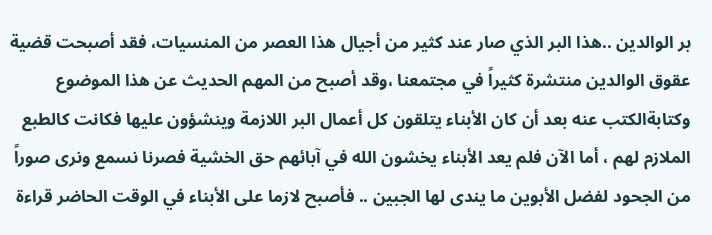بر الوالدين ..هذا البر الذي صار عند كثير من أجيال هذا العصر من المنسيات، فقد أصبحت قضية عقوق الوالدين منتشرة كثيراً في مجتمعنا ،وقد أصبح من المهم الحديث عن هذا الموضوع وكتابةالكتب عنه بعد أن كان الأبناء يتلقون كل أعمال البر اللازمة وينشؤون عليها فكانت كالطبع الملازم لهم ، أما الآن فلم يعد الأبناء يخشون الله في آبائهم حق الخشية فصرنا نسمع ونرى صوراً من الجحود لفضل الأبوين ما يندى لها الجبين .. فأصبح لازما على الأبناء في الوقت الحاضر قراءة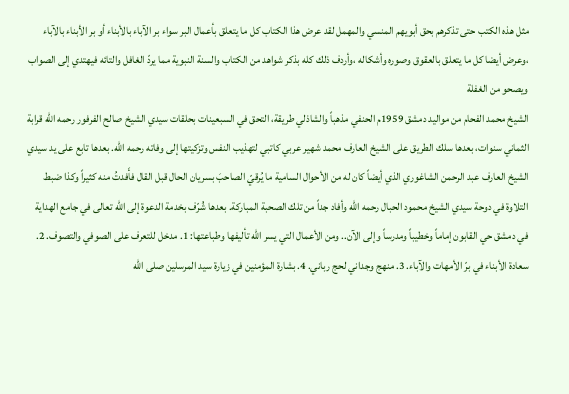مثل هذه الكتب حتى تذكرهم بحق أبويهم المنسي والمهمل لقد عرض هذا الكتاب كل ما يتعلق بأعمال البر سواء بر الآباء بالأبناء أو بر الأبناء بالآباء ،وعرض أيضا كل ما يتعلق بالعقوق وصوره وأشكاله ،وأردف ذلك كله بذكر شواهد من الكتاب والسنة النبوية مما يردّ الغافل والتائه فيهتدي إلى الصواب ويصحو من الغفلة
الشيخ محمد الفحام من مواليد دمشق 1959م الحنفي مذهباً والشاذلي طريقة، التحق في السبعينات بحلقات سيدي الشيخ صالح الفرفور رحمه الله قرابة الثماني سنوات، بعدها سلك الطريق على الشيخ العارف محمد شهير عربي كاتبي لتهذيب النفس وتزكيتها إلى وفاته رحمه الله. بعدها تابع على يد سيدي الشيخ العارف عبد الرحمن الشاغوري الذي أيضاً كان له من الأحوال السامية ما يُرقيّ الصاحبَ بسريان الحال قبل القال فأَفدتُ منه كثيراً وكذا ضبط التلاوة في دوحة سيدي الشيخ محمود الحبال رحمه الله وأفاد جداً من تلك الصحبة المباركة. بعدها شُرّف بخدمة الدعوة إلى الله تعالى في جامع الهداية في دمشق حي القابون إماماً وخطيباً ومدرساً وإلى الآن.. ومن الأعمال التي يسر الله تأليفها وطباعتها: 1. مدخل للتعرف على الصوفي والتصوف. 2. سعادة الأبناء في برّ الأمهات والآباء. 3. منهج وجداني لحج رباني. 4. بشارة المؤمنين في زيارة سيد المرسلين صلى الله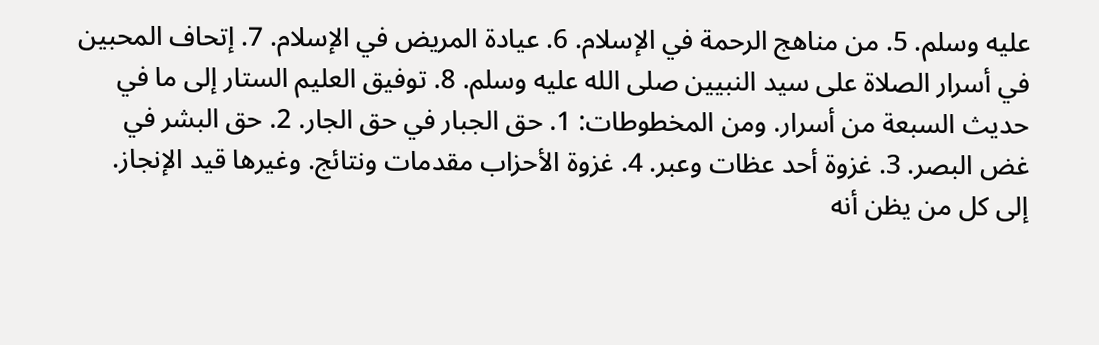عليه وسلم. 5. من مناهج الرحمة في الإسلام. 6. عيادة المريض في الإسلام. 7. إتحاف المحبين في أسرار الصلاة على سيد النبيين صلى الله عليه وسلم. 8. توفيق العليم الستار إلى ما في حديث السبعة من أسرار. ومن المخطوطات: 1. حق الجبار في حق الجار. 2. حق البشر في غض البصر. 3. غزوة أحد عظات وعبر. 4. غزوة الأحزاب مقدمات ونتائج. وغيرها قيد الإنجاز.
إلى كل من يظن أنه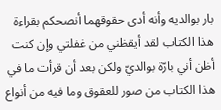بار بوالديه وأنه أدى حقوقهما أنصحكم بقراءة هذا الكتاب لقد أيقظني من غفلتي وإن كنت أظن أني بارّة بوالديّ ولكن بعد أن قرأت ما في هذا الكتاب من صور للعقوق وما فيه من أنواع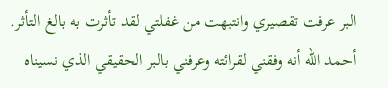البر عرفت تقصيري وانتبهت من غفلتي لقد تأثرت به بالغ التأثر. أحمد الله أنه وفقني لقرائته وعرفني بالبر الحقيقي الذي نسيناه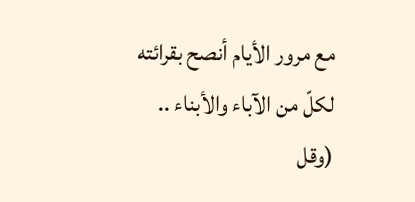مع مرور الأيام أنصح بقرائته لكلّ من الآباء والأبناء .. (وقل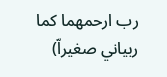رب ارحمهما كما ربياني صغيراّ)